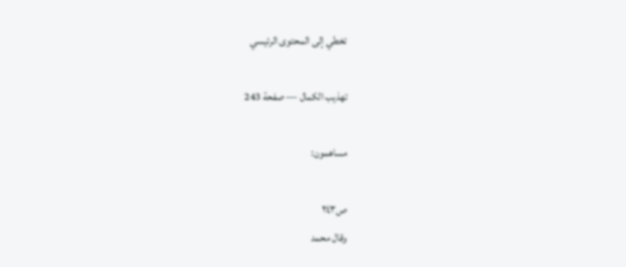تخطي إلى المحتوى الرئيسي

تهذيب الكمال — صفحة 243

مساهمون:

ص٢٤٣
وقال محمد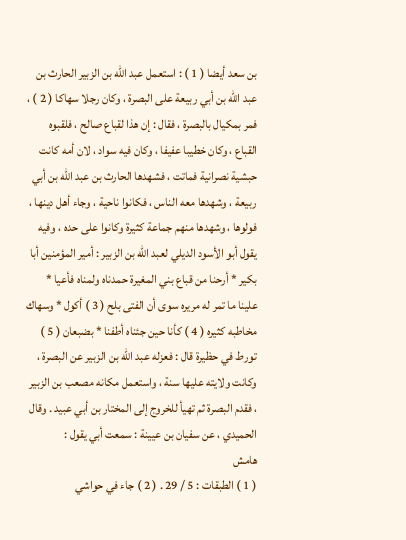بن سعد أيضا ( 1 ) : استعمل عبد الله بن الزبير الحارث بن عبد الله بن أبي ربيعة على البصرة ، وكان رجلا سهاكا ( 2 ) ، فمر بمكيال بالبصرة ، فقال : إن هذا لقباع صالح ، فلقبوه القباع ، وكان خطيبا عفيفا ، وكان فيه سواد ، لان أمه كانت حبشية نصرانية فماتت ، فشهدها الحارث بن عبد الله بن أبي ربيعة ، وشهدها معه الناس ، فكانوا ناحية ، وجاء أهل دينها ، فولوها ، وشهدها منهم جماعة كثيرة وكانوا على حده ، وفيه يقول أبو الأسود الديلي لعبد الله بن الزبير : أمير المؤمنين أبا بكير * أرحنا من قباع بني المغيرة حمدناه ولمناه فأعيا * علينا ما تمر له مريره سوى أن الفتى بلح ( 3 ) أكول * وسهاك مخاطبه كثيره ( 4 ) كأنا حين جئناه أطفنا * بضبعان ( 5 ) تورط في حظيرة قال : فعزله عبد الله بن الزبير عن البصرة ، وكانت ولايته عليها سنة ، واستعمل مكانه مصعب بن الزبير ، فقدم البصرة ثم تهيأ للخروج إلى المختار بن أبي عبيد . وقال الحميدي ، عن سفيان بن عيينة : سمعت أبي يقول :
هامش
( 1 ) الطبقات : 5 / 29 . ( 2 ) جاء في حواشي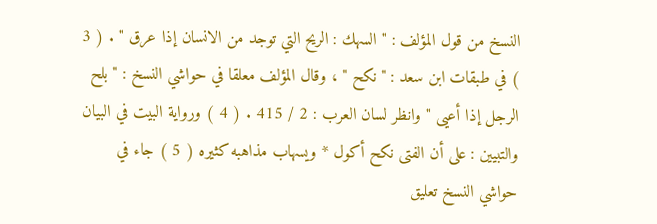النسخ من قول المؤلف : " السهك : الريح التي توجد من الانسان إذا عرق " . ( 3 ) في طبقات ابن سعد : " نكح " ، وقال المؤلف معلقا في حواشي النسخ : " بلح الرجل إذا أعيى " وانظر لسان العرب : 2 / 415 . ( 4 ) ورواية البيت في البيان والتبيين : على أن الفتى نكح أكول * ويسهاب مذاهبه كثيره ( 5 ) جاء في حواشي النسخ تعليق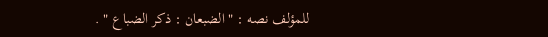للمؤلف نصه : " الضبعان : ذكر الضباع " .